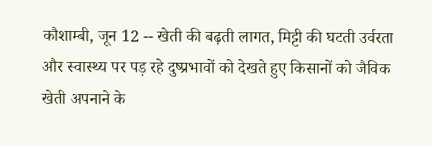कौशाम्बी, जून 12 -- खेती की बढ़ती लागत, मिट्टी की घटती उर्वरता और स्वास्थ्य पर पड़ रहे दुष्प्रभावों को देखते हुए किसानों को जैविक खेती अपनाने के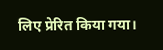लिए प्रेरित किया गया।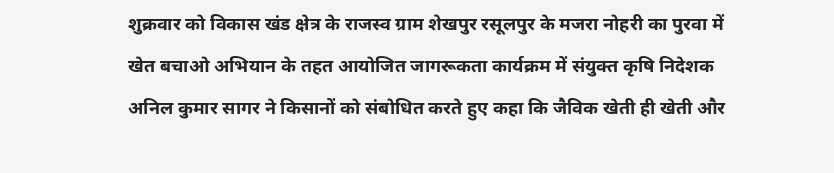शुक्रवार को विकास खंड क्षेत्र के राजस्व ग्राम शेखपुर रसूलपुर के मजरा नोहरी का पुरवा में खेत बचाओ अभियान के तहत आयोजित जागरूकता कार्यक्रम में संयुक्त कृषि निदेशक अनिल कुमार सागर ने किसानों को संबोधित करते हुए कहा कि जैविक खेती ही खेती और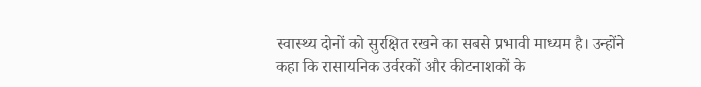स्वास्थ्य दोनों को सुरक्षित रखने का सबसे प्रभावी माध्यम है। उन्होंने कहा कि रासायनिक उर्वरकों और कीटनाशकों के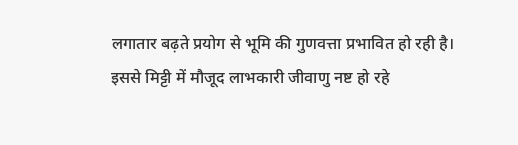लगातार बढ़ते प्रयोग से भूमि की गुणवत्ता प्रभावित हो रही है। इससे मिट्टी में मौजूद लाभकारी जीवाणु नष्ट हो रहे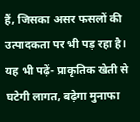हैं, जिसका असर फसलों की उत्पादकता पर भी पड़ रहा है। यह भी पढ़ें- प्राकृतिक खेती से घटेगी लागत, बढ़ेगा मुनाफा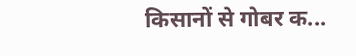किसानों से गोबर क...